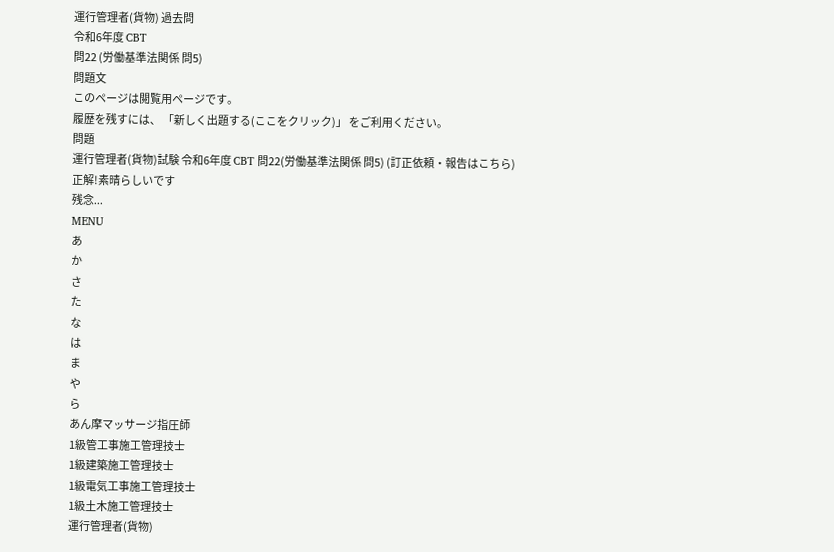運行管理者(貨物) 過去問
令和6年度 CBT
問22 (労働基準法関係 問5)
問題文
このページは閲覧用ページです。
履歴を残すには、 「新しく出題する(ここをクリック)」 をご利用ください。
問題
運行管理者(貨物)試験 令和6年度 CBT 問22(労働基準法関係 問5) (訂正依頼・報告はこちら)
正解!素晴らしいです
残念...
MENU
あ
か
さ
た
な
は
ま
や
ら
あん摩マッサージ指圧師
1級管工事施工管理技士
1級建築施工管理技士
1級電気工事施工管理技士
1級土木施工管理技士
運行管理者(貨物)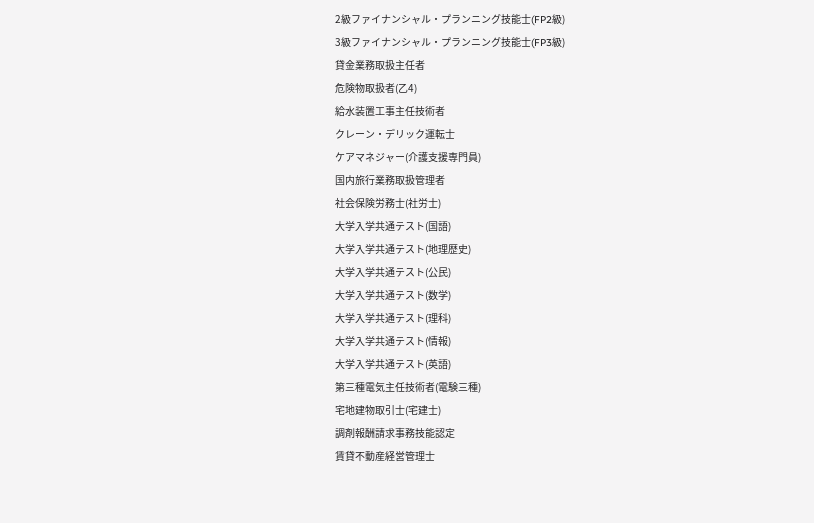2級ファイナンシャル・プランニング技能士(FP2級)
3級ファイナンシャル・プランニング技能士(FP3級)
貸金業務取扱主任者
危険物取扱者(乙4)
給水装置工事主任技術者
クレーン・デリック運転士
ケアマネジャー(介護支援専門員)
国内旅行業務取扱管理者
社会保険労務士(社労士)
大学入学共通テスト(国語)
大学入学共通テスト(地理歴史)
大学入学共通テスト(公民)
大学入学共通テスト(数学)
大学入学共通テスト(理科)
大学入学共通テスト(情報)
大学入学共通テスト(英語)
第三種電気主任技術者(電験三種)
宅地建物取引士(宅建士)
調剤報酬請求事務技能認定
賃貸不動産経営管理士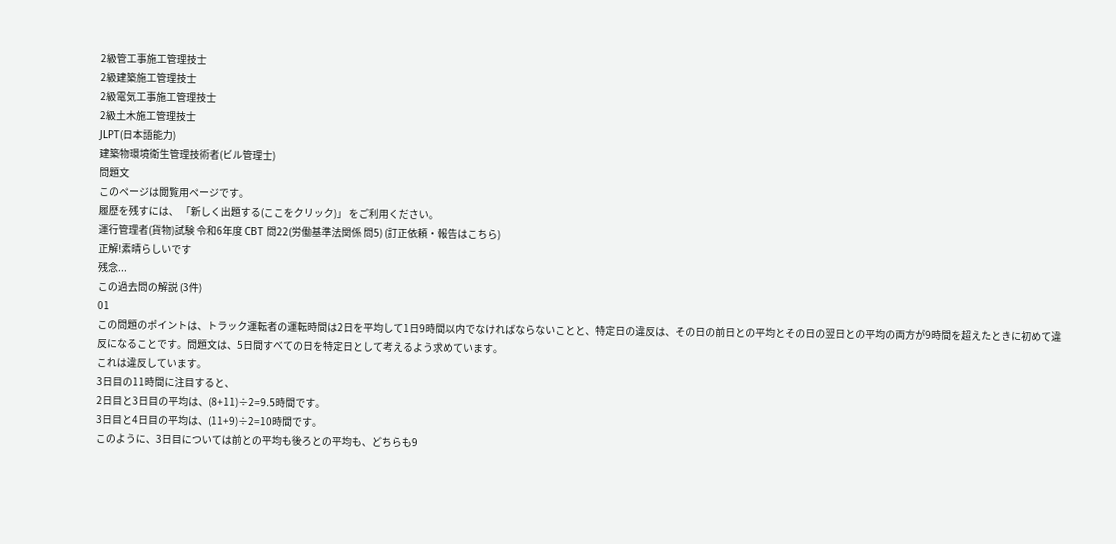2級管工事施工管理技士
2級建築施工管理技士
2級電気工事施工管理技士
2級土木施工管理技士
JLPT(日本語能力)
建築物環境衛生管理技術者(ビル管理士)
問題文
このページは閲覧用ページです。
履歴を残すには、 「新しく出題する(ここをクリック)」 をご利用ください。
運行管理者(貨物)試験 令和6年度 CBT 問22(労働基準法関係 問5) (訂正依頼・報告はこちら)
正解!素晴らしいです
残念...
この過去問の解説 (3件)
01
この問題のポイントは、トラック運転者の運転時間は2日を平均して1日9時間以内でなければならないことと、特定日の違反は、その日の前日との平均とその日の翌日との平均の両方が9時間を超えたときに初めて違反になることです。問題文は、5日間すべての日を特定日として考えるよう求めています。
これは違反しています。
3日目の11時間に注目すると、
2日目と3日目の平均は、(8+11)÷2=9.5時間です。
3日目と4日目の平均は、(11+9)÷2=10時間です。
このように、3日目については前との平均も後ろとの平均も、どちらも9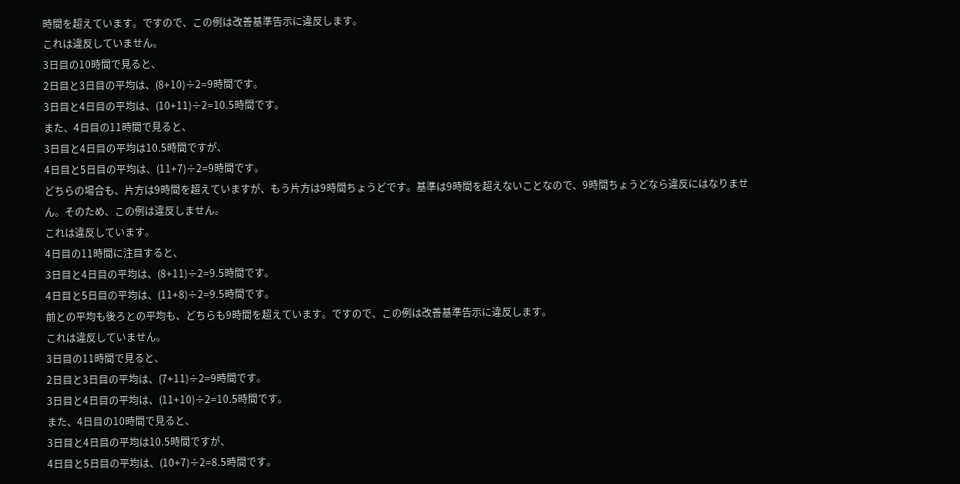時間を超えています。ですので、この例は改善基準告示に違反します。
これは違反していません。
3日目の10時間で見ると、
2日目と3日目の平均は、(8+10)÷2=9時間です。
3日目と4日目の平均は、(10+11)÷2=10.5時間です。
また、4日目の11時間で見ると、
3日目と4日目の平均は10.5時間ですが、
4日目と5日目の平均は、(11+7)÷2=9時間です。
どちらの場合も、片方は9時間を超えていますが、もう片方は9時間ちょうどです。基準は9時間を超えないことなので、9時間ちょうどなら違反にはなりません。そのため、この例は違反しません。
これは違反しています。
4日目の11時間に注目すると、
3日目と4日目の平均は、(8+11)÷2=9.5時間です。
4日目と5日目の平均は、(11+8)÷2=9.5時間です。
前との平均も後ろとの平均も、どちらも9時間を超えています。ですので、この例は改善基準告示に違反します。
これは違反していません。
3日目の11時間で見ると、
2日目と3日目の平均は、(7+11)÷2=9時間です。
3日目と4日目の平均は、(11+10)÷2=10.5時間です。
また、4日目の10時間で見ると、
3日目と4日目の平均は10.5時間ですが、
4日目と5日目の平均は、(10+7)÷2=8.5時間です。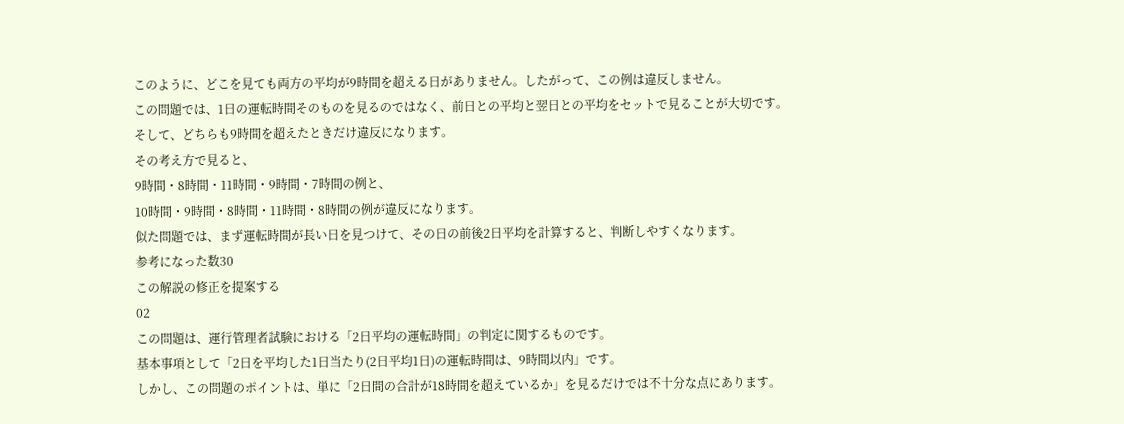このように、どこを見ても両方の平均が9時間を超える日がありません。したがって、この例は違反しません。
この問題では、1日の運転時間そのものを見るのではなく、前日との平均と翌日との平均をセットで見ることが大切です。
そして、どちらも9時間を超えたときだけ違反になります。
その考え方で見ると、
9時間・8時間・11時間・9時間・7時間の例と、
10時間・9時間・8時間・11時間・8時間の例が違反になります。
似た問題では、まず運転時間が長い日を見つけて、その日の前後2日平均を計算すると、判断しやすくなります。
参考になった数30
この解説の修正を提案する
02
この問題は、運行管理者試験における「2日平均の運転時間」の判定に関するものです。
基本事項として「2日を平均した1日当たり(2日平均1日)の運転時間は、9時間以内」です。
しかし、この問題のポイントは、単に「2日間の合計が18時間を超えているか」を見るだけでは不十分な点にあります。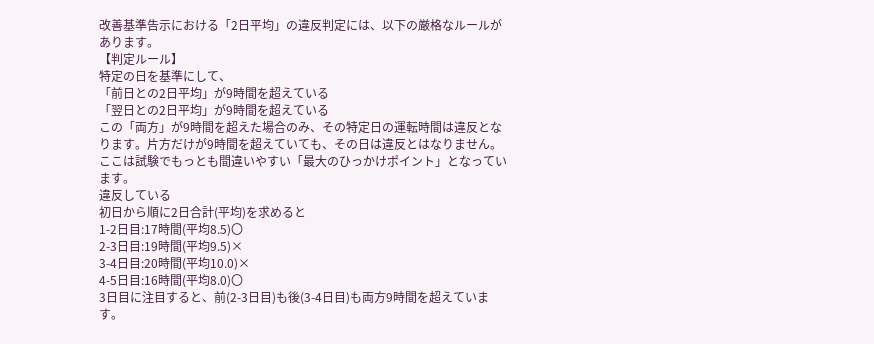改善基準告示における「2日平均」の違反判定には、以下の厳格なルールがあります。
【判定ルール】
特定の日を基準にして、
「前日との2日平均」が9時間を超えている
「翌日との2日平均」が9時間を超えている
この「両方」が9時間を超えた場合のみ、その特定日の運転時間は違反となります。片方だけが9時間を超えていても、その日は違反とはなりません。ここは試験でもっとも間違いやすい「最大のひっかけポイント」となっています。
違反している
初日から順に2日合計(平均)を求めると
1-2日目:17時間(平均8.5)〇
2-3日目:19時間(平均9.5)×
3-4日目:20時間(平均10.0)×
4-5日目:16時間(平均8.0)〇
3日目に注目すると、前(2-3日目)も後(3-4日目)も両方9時間を超えています。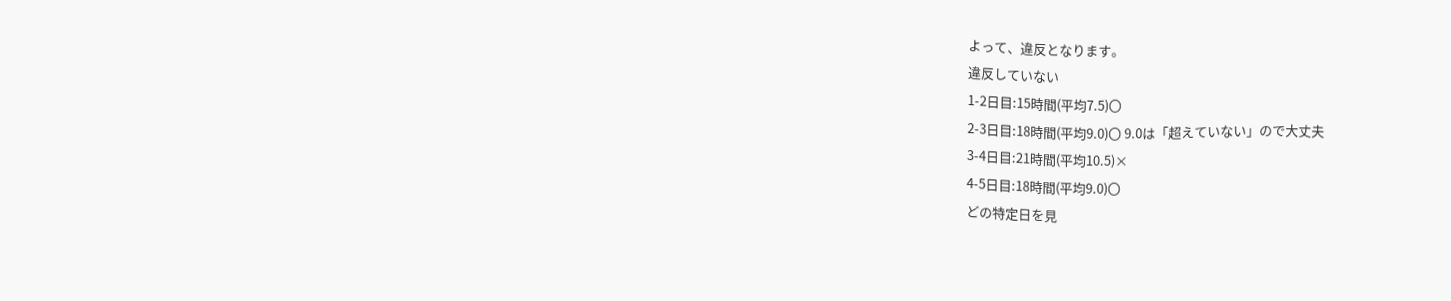よって、違反となります。
違反していない
1-2日目:15時間(平均7.5)〇
2-3日目:18時間(平均9.0)〇 9.0は「超えていない」ので大丈夫
3-4日目:21時間(平均10.5)×
4-5日目:18時間(平均9.0)〇
どの特定日を見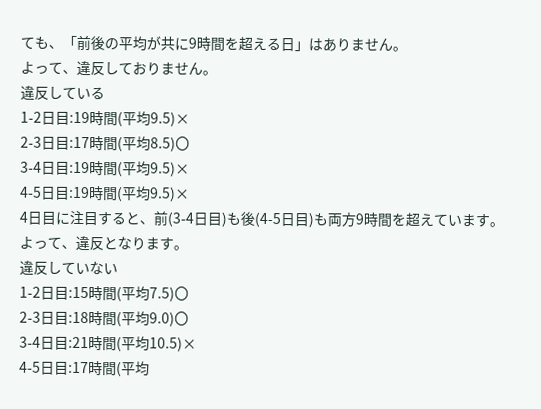ても、「前後の平均が共に9時間を超える日」はありません。
よって、違反しておりません。
違反している
1-2日目:19時間(平均9.5)×
2-3日目:17時間(平均8.5)〇
3-4日目:19時間(平均9.5)×
4-5日目:19時間(平均9.5)×
4日目に注目すると、前(3-4日目)も後(4-5日目)も両方9時間を超えています。
よって、違反となります。
違反していない
1-2日目:15時間(平均7.5)〇
2-3日目:18時間(平均9.0)〇
3-4日目:21時間(平均10.5)×
4-5日目:17時間(平均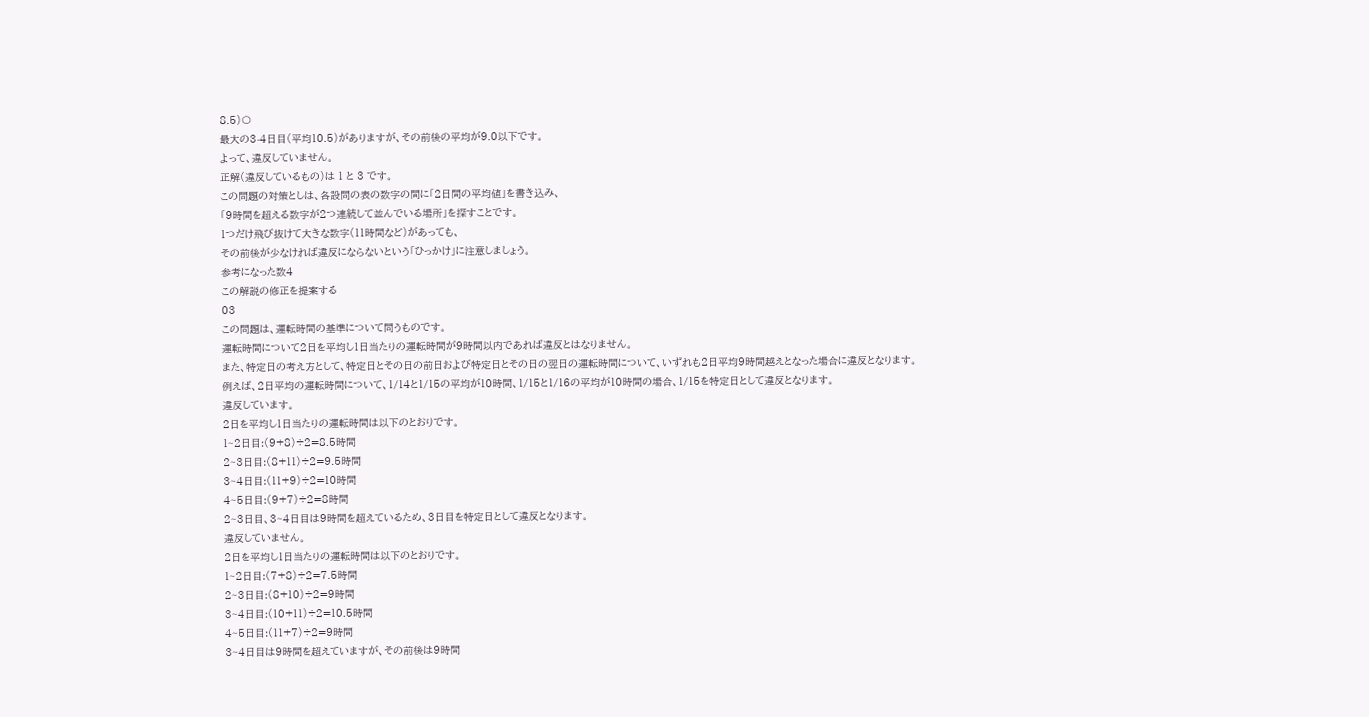8.5)〇
最大の3-4日目(平均10.5)がありますが、その前後の平均が9.0以下です。
よって、違反していません。
正解(違反しているもの)は 1 と 3 です。
この問題の対策としは、各設問の表の数字の間に「2日間の平均値」を書き込み、
「9時間を超える数字が2つ連続して並んでいる場所」を探すことです。
1つだけ飛び抜けて大きな数字(11時間など)があっても、
その前後が少なければ違反にならないという「ひっかけ」に注意しましょう。
参考になった数4
この解説の修正を提案する
03
この問題は、運転時間の基準について問うものです。
運転時間について2日を平均し1日当たりの運転時間が9時間以内であれば違反とはなりません。
また、特定日の考え方として、特定日とその日の前日および特定日とその日の翌日の運転時間について、いずれも2日平均9時間越えとなった場合に違反となります。
例えば、2日平均の運転時間について、1/14と1/15の平均が10時間、1/15と1/16の平均が10時間の場合、1/15を特定日として違反となります。
違反しています。
2日を平均し1日当たりの運転時間は以下のとおりです。
1~2日目:(9+8)÷2=8.5時間
2~3日目:(8+11)÷2=9.5時間
3~4日目:(11+9)÷2=10時間
4~5日目:(9+7)÷2=8時間
2~3日目、3~4日目は9時間を超えているため、3日目を特定日として違反となります。
違反していません。
2日を平均し1日当たりの運転時間は以下のとおりです。
1~2日目:(7+8)÷2=7.5時間
2~3日目:(8+10)÷2=9時間
3~4日目:(10+11)÷2=10.5時間
4~5日目:(11+7)÷2=9時間
3~4日目は9時間を超えていますが、その前後は9時間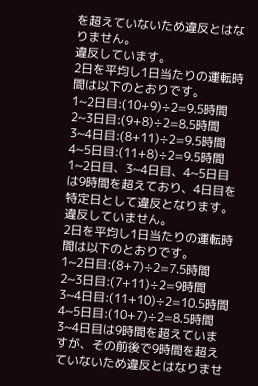を超えていないため違反とはなりません。
違反しています。
2日を平均し1日当たりの運転時間は以下のとおりです。
1~2日目:(10+9)÷2=9.5時間
2~3日目:(9+8)÷2=8.5時間
3~4日目:(8+11)÷2=9.5時間
4~5日目:(11+8)÷2=9.5時間
1~2日目、3~4日目、4~5日目は9時間を超えており、4日目を特定日として違反となります。
違反していません。
2日を平均し1日当たりの運転時間は以下のとおりです。
1~2日目:(8+7)÷2=7.5時間
2~3日目:(7+11)÷2=9時間
3~4日目:(11+10)÷2=10.5時間
4~5日目:(10+7)÷2=8.5時間
3~4日目は9時間を超えていますが、その前後で9時間を超えていないため違反とはなりませ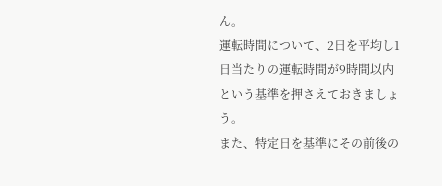ん。
運転時間について、2日を平均し1日当たりの運転時間が9時間以内という基準を押さえておきましょう。
また、特定日を基準にその前後の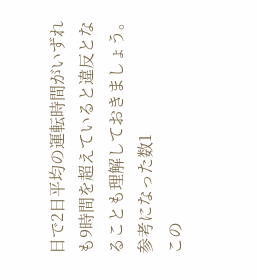日で2日平均の運転時間がいずれも9時間を超えていると違反となることも理解しておきましょう。
参考になった数1
この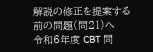解説の修正を提案する
前の問題(問21)へ
令和6年度 CBT 問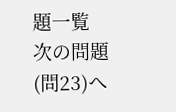題一覧
次の問題(問23)へ